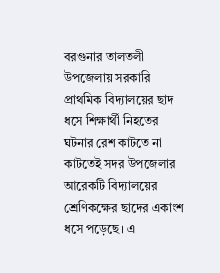বরগুনার তালতলী উপজেলায় সরকারি প্রাথমিক বিদ্যালয়ের ছাদ ধসে শিক্ষার্থী নিহতের ঘটনার রেশ কাটতে না কাটতেই সদর উপজেলার আরেকটি বিদ্যালয়ের শ্রেণিকক্ষের ছাদের একাংশ ধসে পড়েছে। এ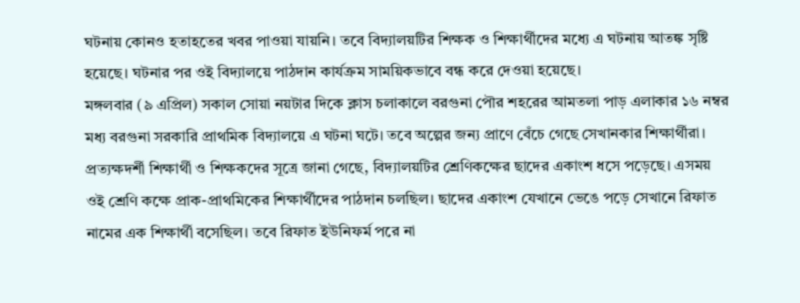ঘটনায় কোনও হতাহতের খবর পাওয়া যায়নি। তবে বিদ্যালয়টির শিক্ষক ও শিক্ষার্থীদের মধ্যে এ ঘটনায় আতঙ্ক সৃষ্টি হয়েছে। ঘটনার পর ওই বিদ্যালয়ে পাঠদান কার্যক্রম সাময়িকভাবে বন্ধ করে দেওয়া হয়েছে।
মঙ্গলবার (৯ এপ্রিল) সকাল সোয়া নয়টার দিকে ক্লাস চলাকালে বরগুনা পৌর শহরের আমতলা পাড় এলাকার ১৬ নম্বর মধ্য বরগুনা সরকারি প্রাথমিক বিদ্যালয়ে এ ঘটনা ঘটে। তবে অল্পের জন্য প্রাণে বেঁচে গেছে সেখানকার শিক্ষার্থীরা।
প্রত্যক্ষদর্শী শিক্ষার্থী ও শিক্ষকদের সূত্রে জানা গেছে, বিদ্যালয়টির শ্রেণিকক্ষের ছাদের একাংশ ধসে পড়েছে। এসময় ওই শ্রেণি কক্ষে প্রাক-প্রাথমিকের শিক্ষার্থীদের পাঠদান চলছিল। ছাদের একাংশ যেখানে ভেঙে পড়ে সেখানে রিফাত নামের এক শিক্ষার্থী বসেছিল। তবে রিফাত ইউনিফর্ম পরে না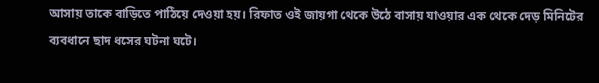আসায় তাকে বাড়িতে পাঠিয়ে দেওয়া হয়। রিফাত ওই জায়গা থেকে উঠে বাসায় যাওয়ার এক থেকে দেড় মিনিটের ব্যবধানে ছাদ ধসের ঘটনা ঘটে।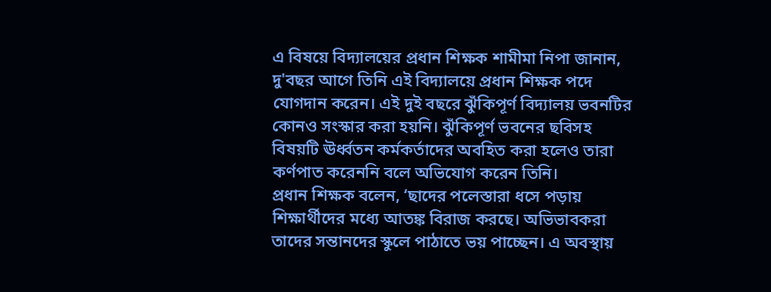এ বিষয়ে বিদ্যালয়ের প্রধান শিক্ষক শামীমা নিপা জানান, দু'বছর আগে তিনি এই বিদ্যালয়ে প্রধান শিক্ষক পদে যোগদান করেন। এই দুই বছরে ঝুঁকিপূর্ণ বিদ্যালয় ভবনটির কোনও সংস্কার করা হয়নি। ঝুঁকিপূর্ণ ভবনের ছবিসহ বিষয়টি ঊর্ধ্বতন কর্মকর্তাদের অবহিত করা হলেও তারা কর্ণপাত করেননি বলে অভিযোগ করেন তিনি।
প্রধান শিক্ষক বলেন, ‘ছাদের পলেস্তারা ধসে পড়ায় শিক্ষার্থীদের মধ্যে আতঙ্ক বিরাজ করছে। অভিভাবকরা তাদের সন্তানদের স্কুলে পাঠাতে ভয় পাচ্ছেন। এ অবস্থায়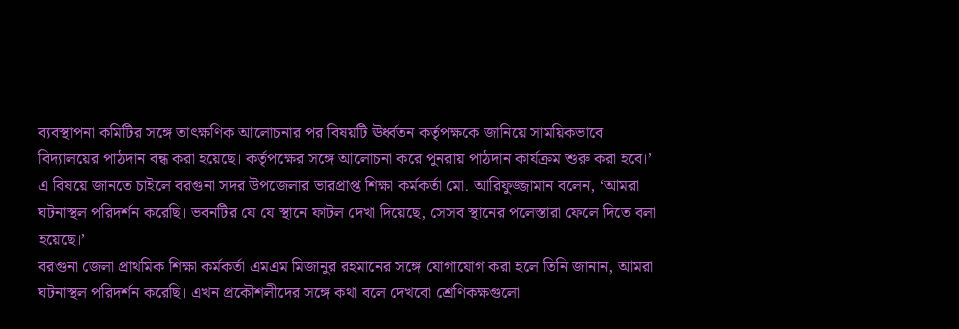ব্যবস্থাপনা কমিটির সঙ্গে তাৎক্ষণিক আলোচনার পর বিষয়টি ঊর্ধ্বতন কর্তৃপক্ষকে জানিয়ে সাময়িকভাবে বিদ্যালয়ের পাঠদান বন্ধ করা হয়েছে। কর্তৃপক্ষের সঙ্গে আলোচনা করে পুনরায় পাঠদান কার্যক্রম শুরু করা হবে।’
এ বিষয়ে জানতে চাইলে বরগুনা সদর উপজেলার ভারপ্রাপ্ত শিক্ষা কর্মকর্তা মো. আরিফুজ্জামান বলেন, ‘আমরা ঘটনাস্থল পরিদর্শন করেছি। ভবনটির যে যে স্থানে ফাটল দেখা দিয়েছে, সেসব স্থানের পলেস্তারা ফেলে দিতে বলা হয়েছে।’
বরগুনা জেলা প্রাথমিক শিক্ষা কর্মকর্তা এমএম মিজানুর রহমানের সঙ্গে যোগাযোগ করা হলে তিনি জানান, আমরা ঘটনাস্থল পরিদর্শন করেছি। এখন প্রকৌশলীদের সঙ্গে কথা বলে দেখবো শ্রেণিকক্ষগুলো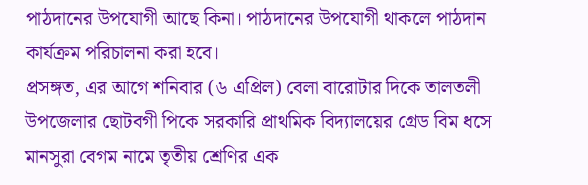পাঠদানের উপযোগী আছে কিনা। পাঠদানের উপযোগী থাকলে পাঠদান কার্যক্রম পরিচালনা করা হবে।
প্রসঙ্গত, এর আগে শনিবার (৬ এপ্রিল) বেলা বারোটার দিকে তালতলী উপজেলার ছোটবগী পিকে সরকারি প্রাথমিক বিদ্যালয়ের গ্রেড বিম ধসে মানসুরা বেগম নামে তৃতীয় শ্রেণির এক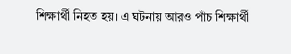শিক্ষার্থী নিহত হয়। এ ঘটনায় আরও পাঁচ শিক্ষার্থী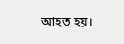আহত হয়।